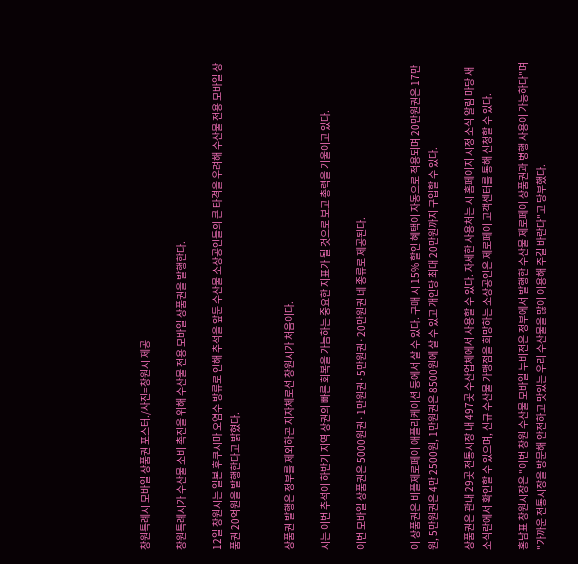창원특례시 모바일 상품권 포스터./사진=창원시 제공

창원특례시가 수산물 소비 촉진을 위해 수산물 전용 모바일 상품권을 발행한다.

12일 창원시는 일본 후쿠시마 오염수 방류로 인해 추석을 앞둔 수산물 소상공인들의 큰 타격을 우려해 수산물 전용 모바일 상품권 20억원을 발행한다고 밝혔다.


상품권 발행은 정부를 제외하곤 지자체로선 창원시가 처음이다.

시는 이번 추석이 하반기 지역 상권의 빠른 회복을 가늠하는 중요한 지표가 될 것으로 보고 총력을 기울이고 있다.

이번 모바일 상품권은 5000원권·1만원권·5만원권·20만원권 네 종류로 제공된다.


이 상품권은 비플제로페이 애플리케이션 등에서 살 수 있다. 구매 시 15% 할인 혜택이 자동으로 적용되며 20만원권은 17만원, 5만원권은 4만 2500원, 1만원권은 8500원에 살 수 있고 개인당 최대 20만원까지 구입할 수 있다.

상품권은 관내 29곳 전통시장 내 497곳 수산업체에서 사용할 수 있다. 자세한 사용처는 시 홈페이지 시정 소식 알림 마당 새 소식란에서 확인할 수 있으며, 신규 수산물 가맹점을 희망하는 소상공인은 제로페이 고객센터를 통해 신청할 수 있다.

홍남표 창원시장은 "이번 창원 수산물 모바일 누비전은 정부에서 발행한 수산물 제로페이 상품권과 병행 사용이 가능하다"며 "가까운 전통시장을 방문해 안전하고 맛있는 우리 수산물을 많이 이용해 주길 바란다"고 당부했다.